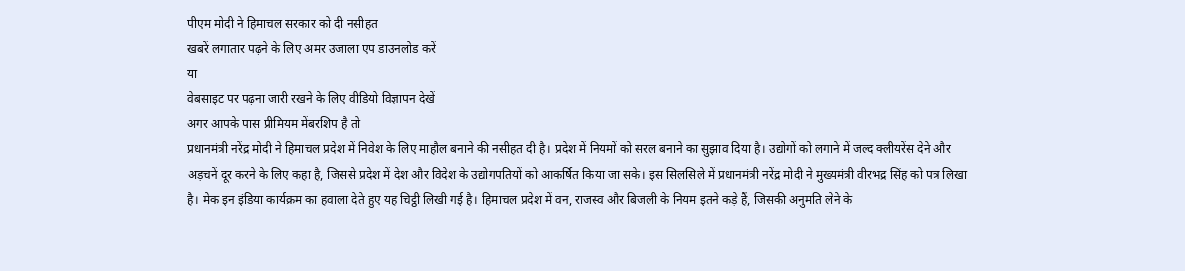पीएम मोदी ने हिमाचल सरकार को दी नसीहत
खबरें लगातार पढ़ने के लिए अमर उजाला एप डाउनलोड करें
या
वेबसाइट पर पढ़ना जारी रखने के लिए वीडियो विज्ञापन देखें
अगर आपके पास प्रीमियम मेंबरशिप है तो
प्रधानमंत्री नरेंद्र मोदी ने हिमाचल प्रदेश में निवेश के लिए माहौल बनाने की नसीहत दी है। प्रदेश में नियमों को सरल बनाने का सुझाव दिया है। उद्योगों को लगाने में जल्द क्लीयरेंस देने और अड़चनें दूर करने के लिए कहा है, जिससे प्रदेश में देश और विदेश के उद्योगपतियों को आकर्षित किया जा सके। इस सिलसिले में प्रधानमंत्री नरेंद्र मोदी ने मुख्यमंत्री वीरभद्र सिंह को पत्र लिखा है। मेक इन इंडिया कार्यक्रम का हवाला देते हुए यह चिट्ठी लिखी गई है। हिमाचल प्रदेश में वन, राजस्व और बिजली के नियम इतने कड़े हैं, जिसकी अनुमति लेने के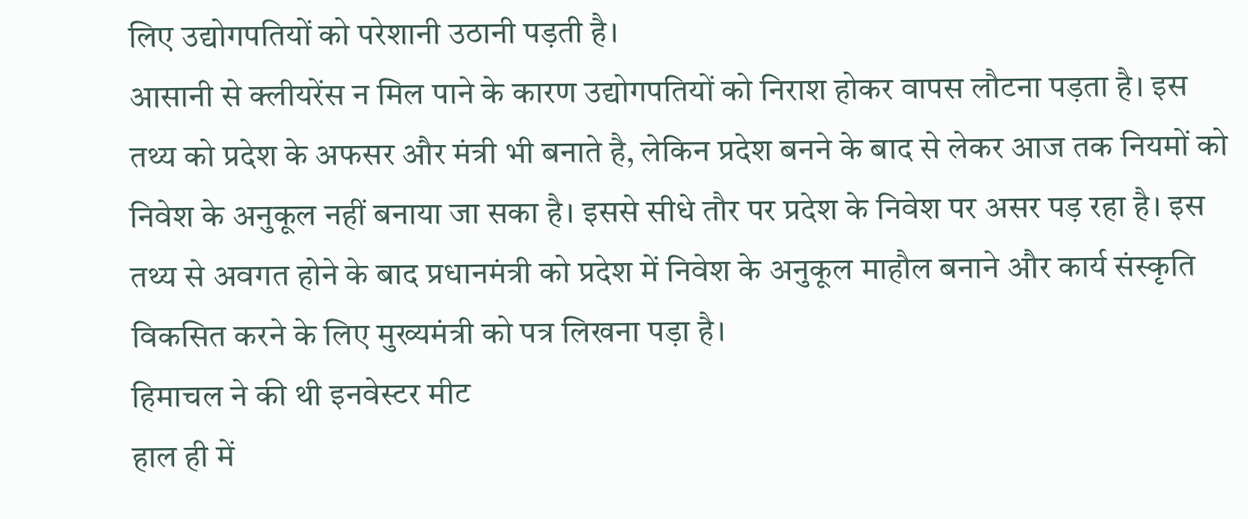लिए उद्योगपतियों को परेशानी उठानी पड़ती है।
आसानी से क्लीयरेंस न मिल पाने के कारण उद्योगपतियों को निराश होकर वापस लौटना पड़ता है। इस तथ्य को प्रदेश के अफसर और मंत्री भी बनाते है, लेकिन प्रदेश बनने के बाद से लेकर आज तक नियमों को निवेश के अनुकूल नहीं बनाया जा सका है। इससे सीधे तौर पर प्रदेश के निवेश पर असर पड़ रहा है। इस तथ्य से अवगत होने के बाद प्रधानमंत्री को प्रदेश में निवेश के अनुकूल माहौल बनाने और कार्य संस्कृति विकसित करने के लिए मुख्यमंत्री को पत्र लिखना पड़ा है।
हिमाचल ने की थी इनवेस्टर मीट
हाल ही में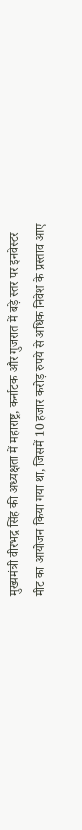मुख्यमंत्री वीरभद्र सिंह की अध्यक्षता में महाराष्ट्र, कर्नाटक और गुजरात में बड़े स्तर पर इनवेस्टर मीट का आयोजन किया गया था, जिसमें 10 हजार करोड़ रुपये से अधिक निवेश के प्रस्ताव आए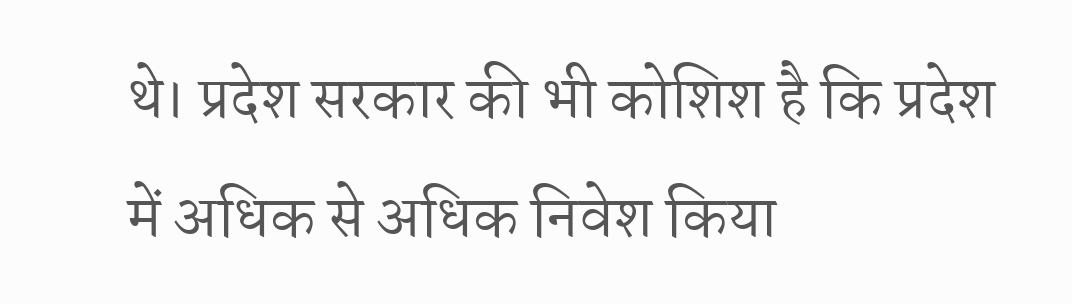थे। प्रदेश सरकार की भी कोशिश है कि प्रदेश में अधिक से अधिक निवेश किया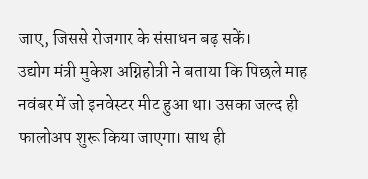जाए, जिससे रोजगार के संसाधन बढ़ सकें।
उद्योग मंत्री मुकेश अग्निहोत्री ने बताया कि पिछले माह नवंबर में जो इनवेस्टर मीट हुआ था। उसका जल्द ही फालोअप शुरू किया जाएगा। साथ ही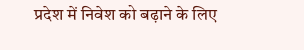प्रदेश में निवेश को बढ़ाने के लिए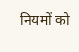नियमों को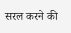सरल करने की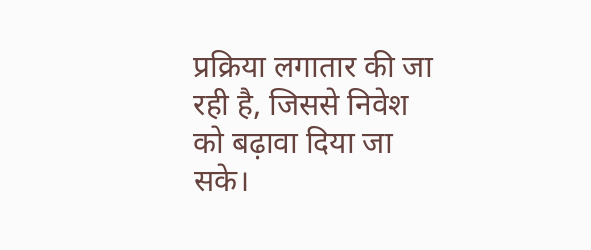प्रक्रिया लगातार की जा रही है, जिससे निवेश को बढ़ावा दिया जा सके।